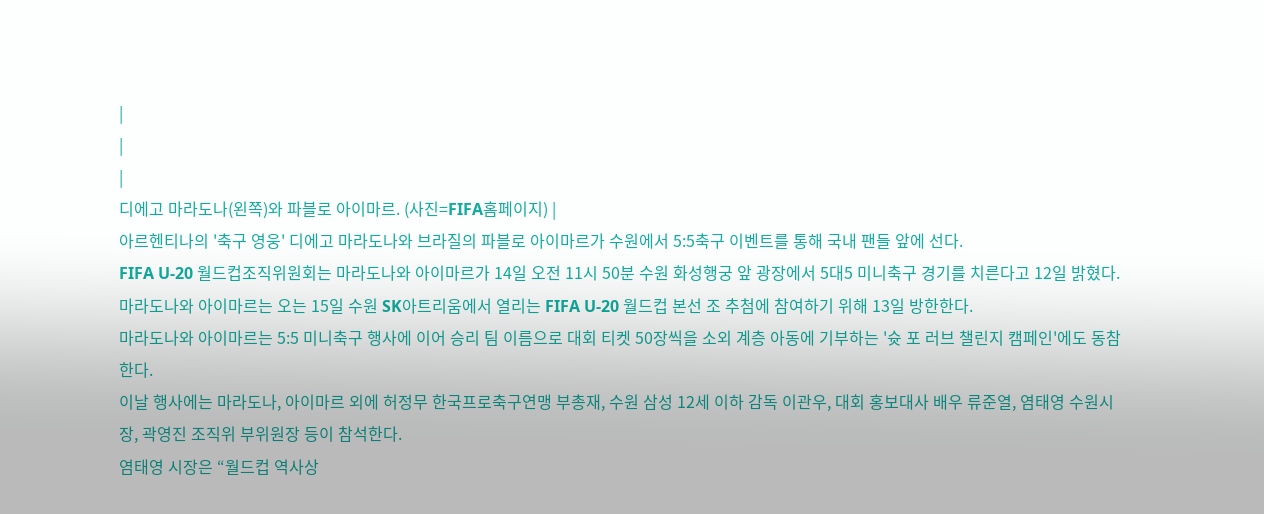|
|
|
디에고 마라도나(왼쪽)와 파블로 아이마르. (사진=FIFA홈페이지) |
아르헨티나의 '축구 영웅' 디에고 마라도나와 브라질의 파블로 아이마르가 수원에서 5:5축구 이벤트를 통해 국내 팬들 앞에 선다.
FIFA U-20 월드컵조직위원회는 마라도나와 아이마르가 14일 오전 11시 50분 수원 화성행궁 앞 광장에서 5대5 미니축구 경기를 치른다고 12일 밝혔다.
마라도나와 아이마르는 오는 15일 수원 SK아트리움에서 열리는 FIFA U-20 월드컵 본선 조 추첨에 참여하기 위해 13일 방한한다.
마라도나와 아이마르는 5:5 미니축구 행사에 이어 승리 팀 이름으로 대회 티켓 50장씩을 소외 계층 아동에 기부하는 '슛 포 러브 챌린지 캠페인'에도 동참한다.
이날 행사에는 마라도나, 아이마르 외에 허정무 한국프로축구연맹 부총재, 수원 삼성 12세 이하 감독 이관우, 대회 홍보대사 배우 류준열, 염태영 수원시장, 곽영진 조직위 부위원장 등이 참석한다.
염태영 시장은 “월드컵 역사상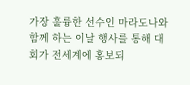가장 훌륭한 선수인 마라도나와 함께 하는 이날 행사를 통해 대회가 전세계에 홍보되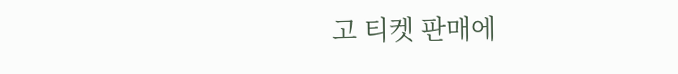고 티켓 판매에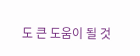도 큰 도움이 될 것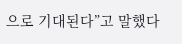으로 기대된다”고 말했다